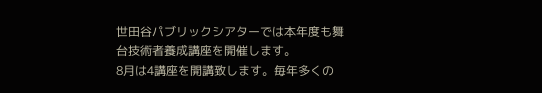世田谷パブリックシアターでは本年度も舞台技術者養成講座を開催します。
8月は4講座を開講致します。毎年多くの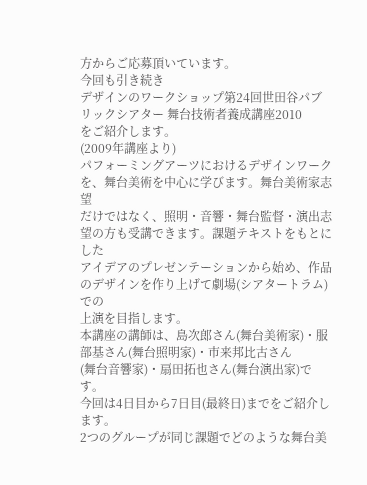方からご応募頂いています。
今回も引き続き
デザインのワークショップ第24回世田谷パブリックシアター 舞台技術者養成講座2010
をご紹介します。
(2009年講座より)
パフォーミングアーツにおけるデザインワークを、舞台美術を中心に学びます。舞台美術家志望
だけではなく、照明・音響・舞台監督・演出志望の方も受講できます。課題テキストをもとにした
アイデアのプレゼンテーションから始め、作品のデザインを作り上げて劇場(シアタートラム)での
上演を目指します。
本講座の講師は、島次郎さん(舞台美術家)・服部基さん(舞台照明家)・市来邦比古さん
(舞台音響家)・扇田拓也さん(舞台演出家)です。
今回は4日目から7日目(最終日)までをご紹介します。
2つのグループが同じ課題でどのような舞台美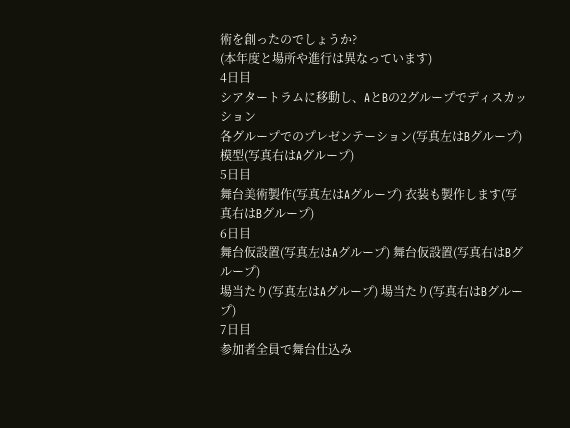術を創ったのでしょうか?
(本年度と場所や進行は異なっています)
4日目
シアタートラムに移動し、AとBの2グループでディスカッション
各グループでのプレゼンテーション(写真左はBグループ) 模型(写真右はAグループ)
5日目
舞台美術製作(写真左はAグループ) 衣装も製作します(写真右はBグループ)
6日目
舞台仮設置(写真左はAグループ) 舞台仮設置(写真右はBグループ)
場当たり(写真左はAグループ) 場当たり(写真右はBグループ)
7日目
参加者全員で舞台仕込み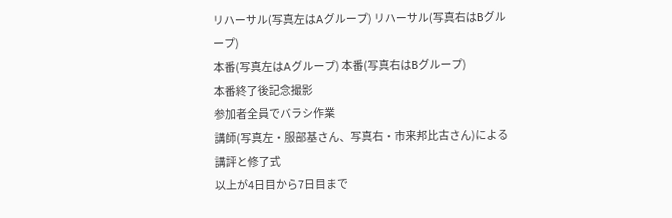リハーサル(写真左はAグループ) リハーサル(写真右はBグループ)
本番(写真左はAグループ) 本番(写真右はBグループ)
本番終了後記念撮影
参加者全員でバラシ作業
講師(写真左・服部基さん、写真右・市来邦比古さん)による講評と修了式
以上が4日目から7日目まで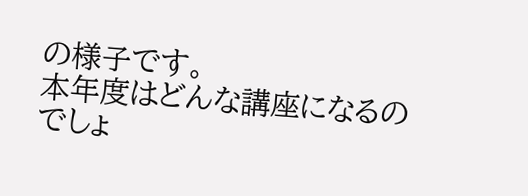の様子です。
本年度はどんな講座になるのでしょ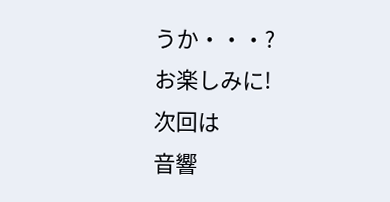うか・・・?
お楽しみに!
次回は
音響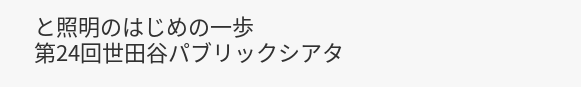と照明のはじめの一歩
第24回世田谷パブリックシアタ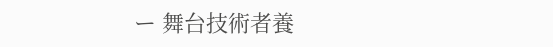ー 舞台技術者養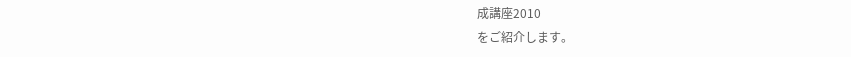成講座2010
をご紹介します。